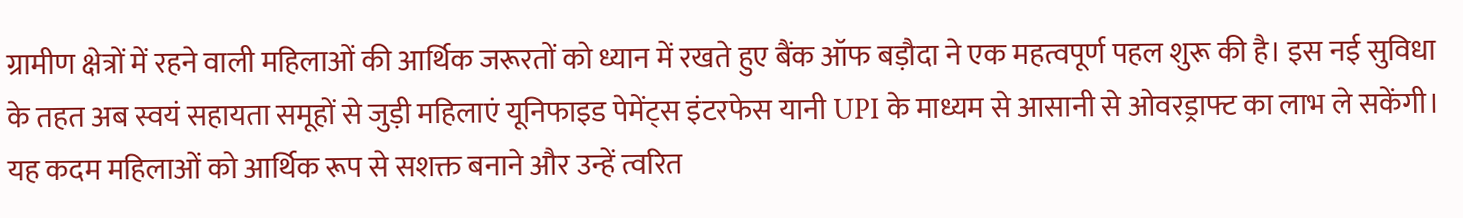ग्रामीण क्षेत्रों में रहने वाली महिलाओं की आर्थिक जरूरतों को ध्यान में रखते हुए बैंक ऑफ बड़ौदा ने एक महत्वपूर्ण पहल शुरू की है। इस नई सुविधा के तहत अब स्वयं सहायता समूहों से जुड़ी महिलाएं यूनिफाइड पेमेंट्स इंटरफेस यानी UPI के माध्यम से आसानी से ओवरड्राफ्ट का लाभ ले सकेंगी। यह कदम महिलाओं को आर्थिक रूप से सशक्त बनाने और उन्हें त्वरित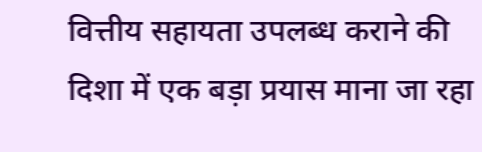वित्तीय सहायता उपलब्ध कराने की दिशा में एक बड़ा प्रयास माना जा रहा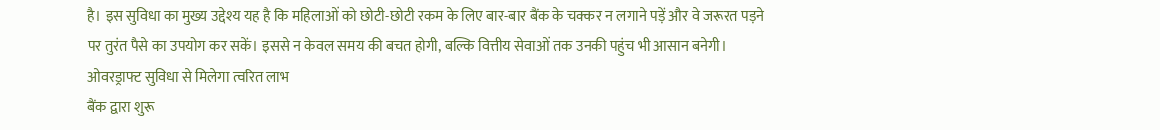है। इस सुविधा का मुख्य उद्देश्य यह है कि महिलाओं को छोटी-छोटी रकम के लिए बार-बार बैंक के चक्कर न लगाने पड़ें और वे जरूरत पड़ने पर तुरंत पैसे का उपयोग कर सकें। इससे न केवल समय की बचत होगी, बल्कि वित्तीय सेवाओं तक उनकी पहुंच भी आसान बनेगी।
ओवरड्राफ्ट सुविधा से मिलेगा त्वरित लाभ
बैंक द्वारा शुरू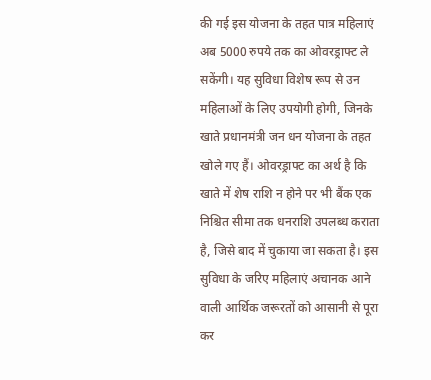की गई इस योजना के तहत पात्र महिलाएं अब 5000 रुपये तक का ओवरड्राफ्ट ले सकेंगी। यह सुविधा विशेष रूप से उन महिलाओं के लिए उपयोगी होगी, जिनके खाते प्रधानमंत्री जन धन योजना के तहत खोले गए हैं। ओवरड्राफ्ट का अर्थ है कि खाते में शेष राशि न होने पर भी बैंक एक निश्चित सीमा तक धनराशि उपलब्ध कराता है, जिसे बाद में चुकाया जा सकता है। इस सुविधा के जरिए महिलाएं अचानक आने वाली आर्थिक जरूरतों को आसानी से पूरा कर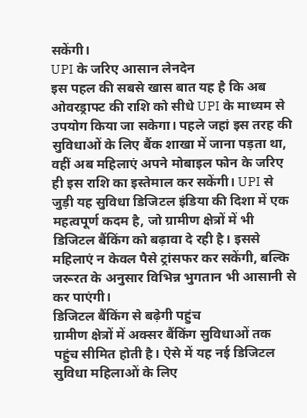सकेंगी।
UPI के जरिए आसान लेनदेन
इस पहल की सबसे खास बात यह है कि अब ओवरड्राफ्ट की राशि को सीधे UPI के माध्यम से उपयोग किया जा सकेगा। पहले जहां इस तरह की सुविधाओं के लिए बैंक शाखा में जाना पड़ता था, वहीं अब महिलाएं अपने मोबाइल फोन के जरिए ही इस राशि का इस्तेमाल कर सकेंगी। UPI से जुड़ी यह सुविधा डिजिटल इंडिया की दिशा में एक महत्वपूर्ण कदम है, जो ग्रामीण क्षेत्रों में भी डिजिटल बैंकिंग को बढ़ावा दे रही है। इससे महिलाएं न केवल पैसे ट्रांसफर कर सकेंगी, बल्कि जरूरत के अनुसार विभिन्न भुगतान भी आसानी से कर पाएंगी।
डिजिटल बैंकिंग से बढ़ेगी पहुंच
ग्रामीण क्षेत्रों में अक्सर बैंकिंग सुविधाओं तक पहुंच सीमित होती है। ऐसे में यह नई डिजिटल सुविधा महिलाओं के लिए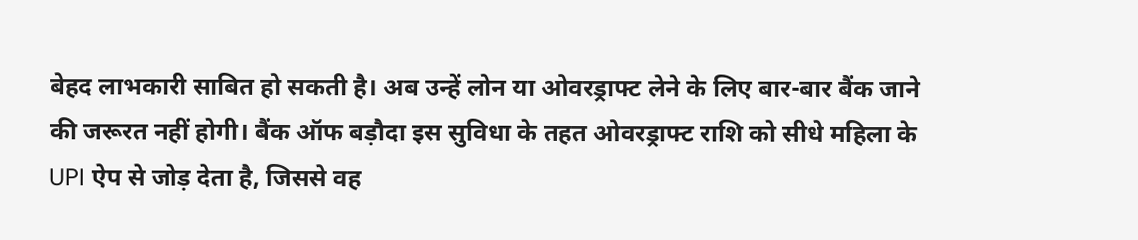बेहद लाभकारी साबित हो सकती है। अब उन्हें लोन या ओवरड्राफ्ट लेने के लिए बार-बार बैंक जाने की जरूरत नहीं होगी। बैंक ऑफ बड़ौदा इस सुविधा के तहत ओवरड्राफ्ट राशि को सीधे महिला के UPI ऐप से जोड़ देता है, जिससे वह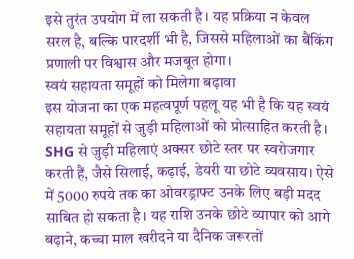इसे तुरंत उपयोग में ला सकती है। यह प्रक्रिया न केवल सरल है, बल्कि पारदर्शी भी है, जिससे महिलाओं का बैंकिंग प्रणाली पर विश्वास और मजबूत होगा।
स्वयं सहायता समूहों को मिलेगा बढ़ावा
इस योजना का एक महत्वपूर्ण पहलू यह भी है कि यह स्वयं सहायता समूहों से जुड़ी महिलाओं को प्रोत्साहित करती है। SHG से जुड़ी महिलाएं अक्सर छोटे स्तर पर स्वरोजगार करती हैं, जैसे सिलाई, कढ़ाई, डेयरी या छोटे व्यवसाय। ऐसे में 5000 रुपये तक का ओवरड्राफ्ट उनके लिए बड़ी मदद साबित हो सकता है। यह राशि उनके छोटे व्यापार को आगे बढ़ाने, कच्चा माल खरीदने या दैनिक जरूरतों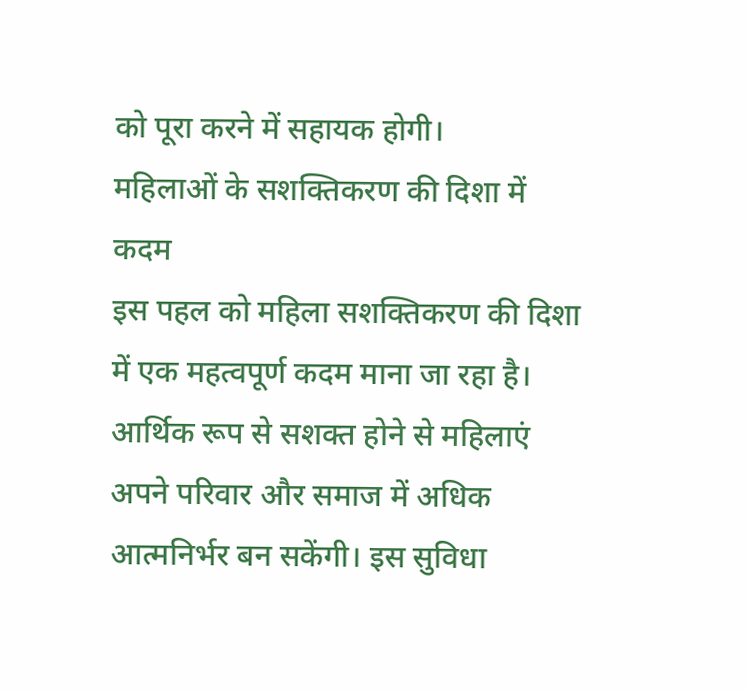को पूरा करने में सहायक होगी।
महिलाओं के सशक्तिकरण की दिशा में कदम
इस पहल को महिला सशक्तिकरण की दिशा में एक महत्वपूर्ण कदम माना जा रहा है। आर्थिक रूप से सशक्त होने से महिलाएं अपने परिवार और समाज में अधिक आत्मनिर्भर बन सकेंगी। इस सुविधा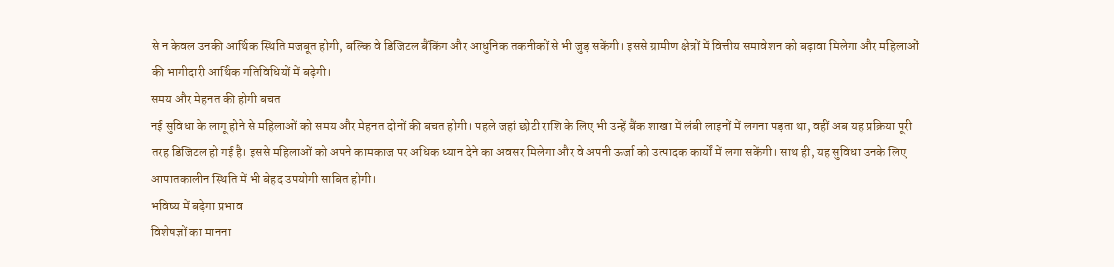से न केवल उनकी आर्थिक स्थिति मजबूत होगी, बल्कि वे डिजिटल बैंकिंग और आधुनिक तकनीकों से भी जुड़ सकेंगी। इससे ग्रामीण क्षेत्रों में वित्तीय समावेशन को बढ़ावा मिलेगा और महिलाओं की भागीदारी आर्थिक गतिविधियों में बढ़ेगी।
समय और मेहनत की होगी बचत
नई सुविधा के लागू होने से महिलाओं को समय और मेहनत दोनों की बचत होगी। पहले जहां छोटी राशि के लिए भी उन्हें बैंक शाखा में लंबी लाइनों में लगना पड़ता था, वहीं अब यह प्रक्रिया पूरी तरह डिजिटल हो गई है। इससे महिलाओं को अपने कामकाज पर अधिक ध्यान देने का अवसर मिलेगा और वे अपनी ऊर्जा को उत्पादक कार्यों में लगा सकेंगी। साथ ही, यह सुविधा उनके लिए आपातकालीन स्थिति में भी बेहद उपयोगी साबित होगी।
भविष्य में बढ़ेगा प्रभाव
विशेषज्ञों का मानना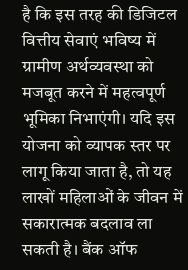है कि इस तरह की डिजिटल वित्तीय सेवाएं भविष्य में ग्रामीण अर्थव्यवस्था को मजबूत करने में महत्वपूर्ण भूमिका निभाएंगी। यदि इस योजना को व्यापक स्तर पर लागू किया जाता है, तो यह लाखों महिलाओं के जीवन में सकारात्मक बदलाव ला सकती है। बैंक ऑफ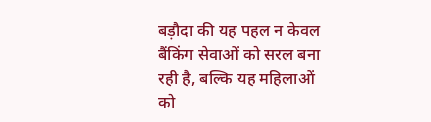बड़ौदा की यह पहल न केवल बैंकिंग सेवाओं को सरल बना रही है, बल्कि यह महिलाओं को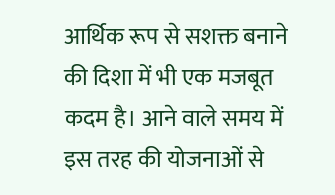आर्थिक रूप से सशक्त बनाने की दिशा में भी एक मजबूत कदम है। आने वाले समय में इस तरह की योजनाओं से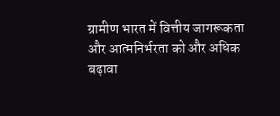ग्रामीण भारत में वित्तीय जागरूकता और आत्मनिर्भरता को और अधिक बढ़ावा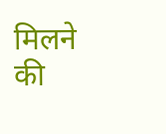मिलने की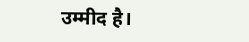उम्मीद है।